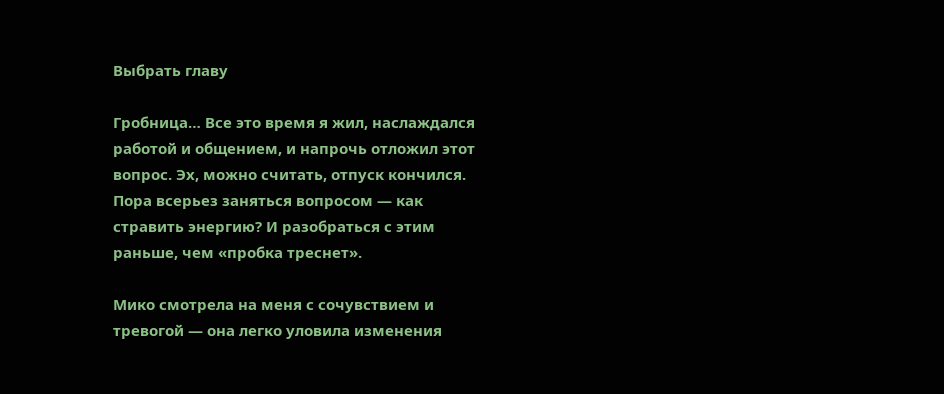Выбрать главу

Гробница… Все это время я жил, наслаждался работой и общением, и напрочь отложил этот вопрос. Эх, можно считать, отпуск кончился. Пора всерьез заняться вопросом — как стравить энергию? И разобраться с этим раньше, чем «пробка треснет».

Мико смотрела на меня с сочувствием и тревогой — она легко уловила изменения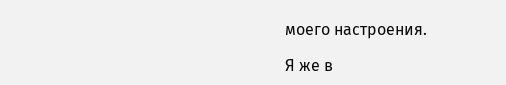моего настроения.

Я же в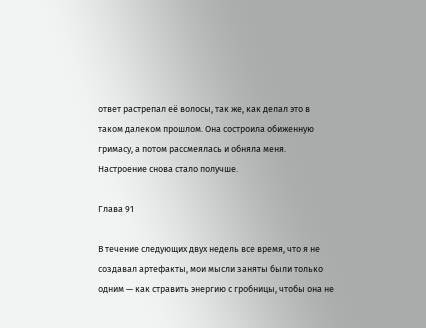ответ растрепал её волосы, так же, как делал это в таком далеком прошлом. Она состроила обиженную гримасу, а потом рассмеялась и обняла меня. Настроение снова стало получше.

Глава 91

В течение следующих двух недель все время, что я не создавал артефакты, мои мысли заняты были только одним — как стравить энергию с гробницы, чтобы она не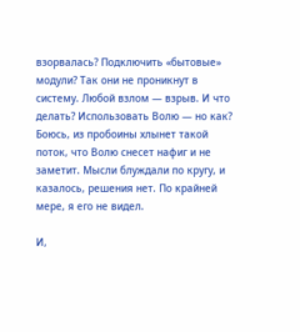взорвалась? Подключить «бытовые» модули? Так они не проникнут в систему. Любой взлом — взрыв. И что делать? Использовать Волю — но как? Боюсь, из пробоины хлынет такой поток, что Волю снесет нафиг и не заметит. Мысли блуждали по кругу, и казалось, решения нет. По крайней мере, я его не видел.

И,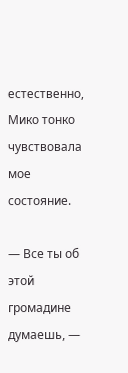естественно, Мико тонко чувствовала мое состояние.

— Все ты об этой громадине думаешь, —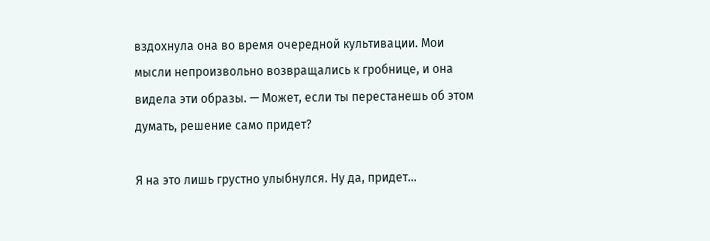вздохнула она во время очередной культивации. Мои мысли непроизвольно возвращались к гробнице, и она видела эти образы. — Может, если ты перестанешь об этом думать, решение само придет?

Я на это лишь грустно улыбнулся. Ну да, придет…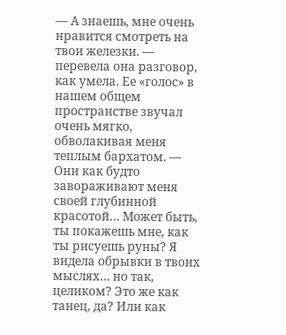— А знаешь, мне очень нравится смотреть на твои железки. — перевела она разговор, как умела. Ее «голос» в нашем общем пространстве звучал очень мягко, обволакивая меня теплым бархатом. — Они как будто завораживают меня своей глубинной красотой… Может быть, ты покажешь мне, как ты рисуешь руны? Я видела обрывки в твоих мыслях… но так, целиком? Это же как танец, да? Или как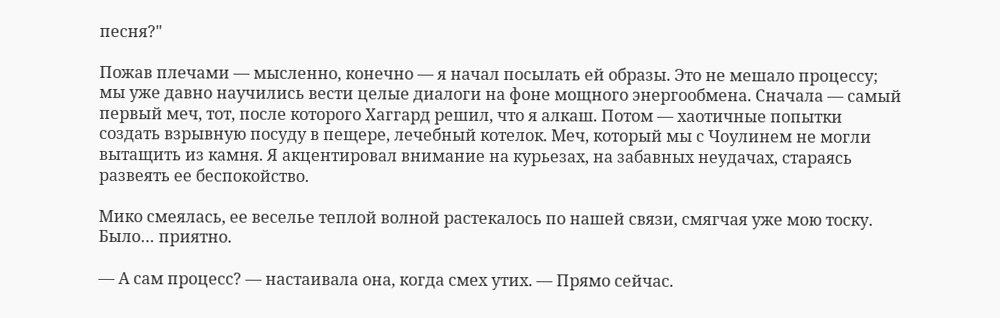песня?"

Пожав плечами — мысленно, конечно — я начал посылать ей образы. Это не мешало процессу; мы уже давно научились вести целые диалоги на фоне мощного энергообмена. Сначала — самый первый меч, тот, после которого Хаггард решил, что я алкаш. Потом — хаотичные попытки создать взрывную посуду в пещере, лечебный котелок. Меч, который мы с Чоулинем не могли вытащить из камня. Я акцентировал внимание на курьезах, на забавных неудачах, стараясь развеять ее беспокойство.

Мико смеялась, ее веселье теплой волной растекалось по нашей связи, смягчая уже мою тоску. Было… приятно.

— А сам процесс? — настаивала она, когда смех утих. — Прямо сейчас.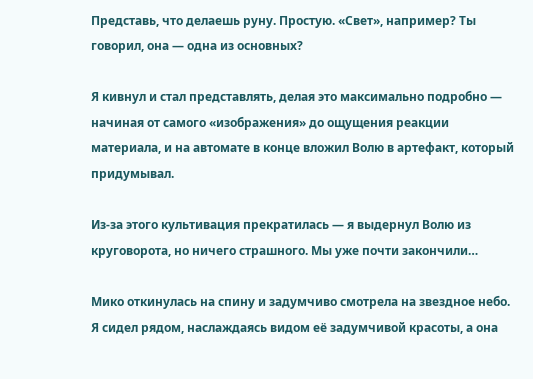Представь, что делаешь руну. Простую. «Свет», например? Ты говорил, она — одна из основных?

Я кивнул и стал представлять, делая это максимально подробно — начиная от самого «изображения» до ощущения реакции материала, и на автомате в конце вложил Волю в артефакт, который придумывал.

Из-за этого культивация прекратилась — я выдернул Волю из круговорота, но ничего страшного. Мы уже почти закончили…

Мико откинулась на спину и задумчиво смотрела на звездное небо. Я сидел рядом, наслаждаясь видом её задумчивой красоты, а она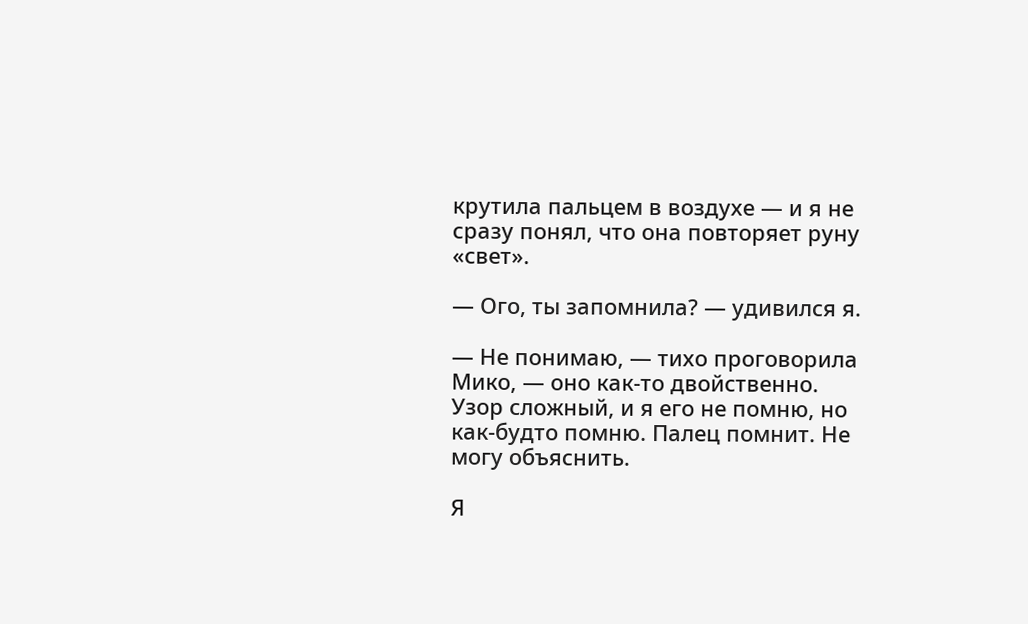крутила пальцем в воздухе — и я не сразу понял, что она повторяет руну «свет».

— Ого, ты запомнила? — удивился я.

— Не понимаю, — тихо проговорила Мико, — оно как-то двойственно. Узор сложный, и я его не помню, но как-будто помню. Палец помнит. Не могу объяснить.

Я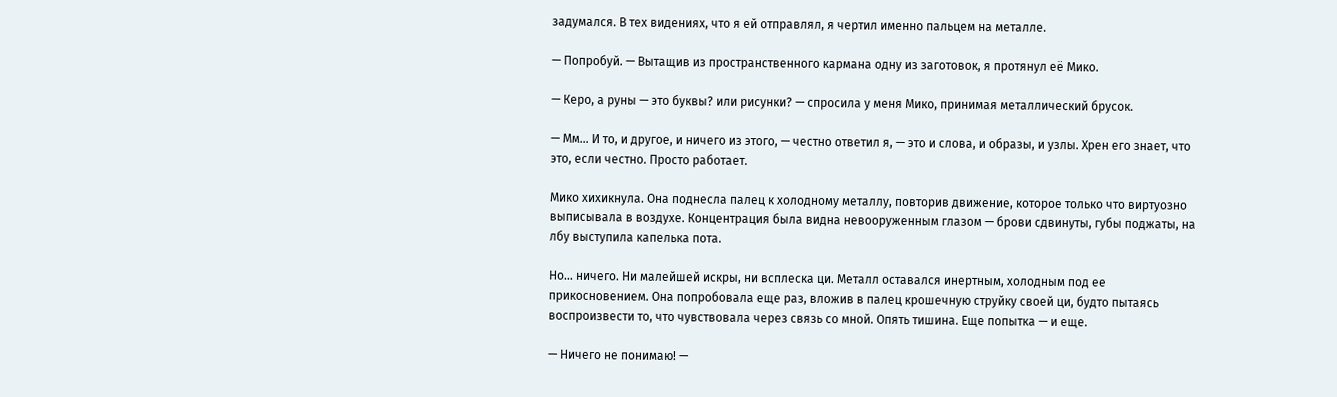задумался. В тех видениях, что я ей отправлял, я чертил именно пальцем на металле.

— Попробуй. — Вытащив из пространственного кармана одну из заготовок, я протянул её Мико.

— Керо, а руны — это буквы? или рисунки? — спросила у меня Мико, принимая металлический брусок.

— Мм… И то, и другое, и ничего из этого, — честно ответил я, — это и слова, и образы, и узлы. Хрен его знает, что это, если честно. Просто работает.

Мико хихикнула. Она поднесла палец к холодному металлу, повторив движение, которое только что виртуозно выписывала в воздухе. Концентрация была видна невооруженным глазом — брови сдвинуты, губы поджаты, на лбу выступила капелька пота.

Но… ничего. Ни малейшей искры, ни всплеска ци. Металл оставался инертным, холодным под ее прикосновением. Она попробовала еще раз, вложив в палец крошечную струйку своей ци, будто пытаясь воспроизвести то, что чувствовала через связь со мной. Опять тишина. Еще попытка — и еще.

— Ничего не понимаю! —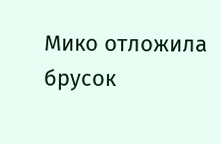Мико отложила брусок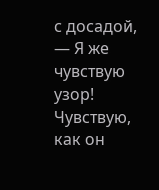с досадой, — Я же чувствую узор! Чувствую, как он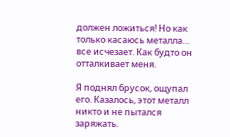должен ложиться! Но как только касаюсь металла… все исчезает. Как будто он отталкивает меня.

Я поднял брусок, ощупал его. Казалось, этот металл никто и не пытался заряжать.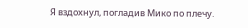Я вздохнул, погладив Мико по плечу.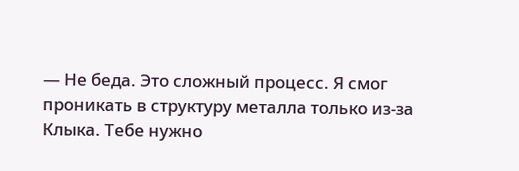— Не беда. Это сложный процесс. Я смог проникать в структуру металла только из-за Клыка. Тебе нужно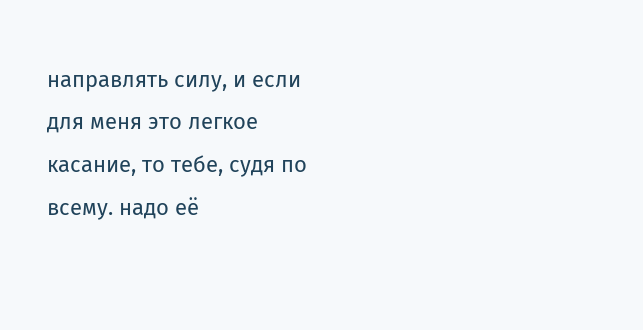направлять силу, и если для меня это легкое касание, то тебе, судя по всему. надо её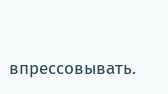впрессовывать.